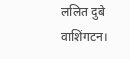ललित दुबे
वाशिंगटन।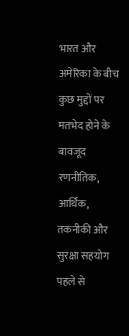भारत और अमेरिका के बीच कुछ मुद्दों पर मतभेद होने के बावजूद रणनीतिक, आर्थिक, तकनीकी और सुरक्षा सहयोग पहले से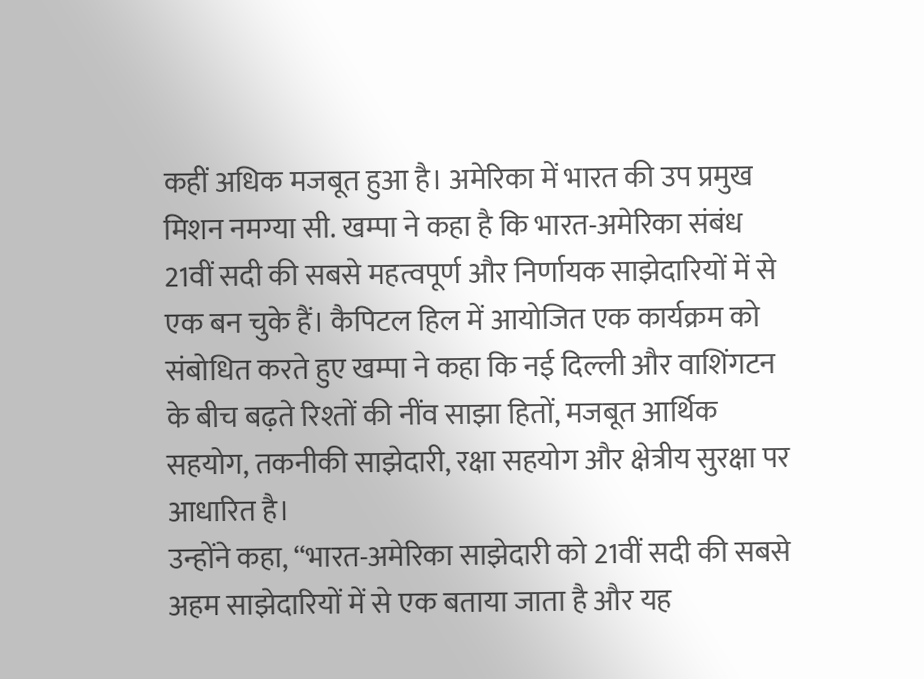कहीं अधिक मजबूत हुआ है। अमेरिका में भारत की उप प्रमुख मिशन नमग्या सी. खम्पा ने कहा है कि भारत-अमेरिका संबंध 21वीं सदी की सबसे महत्वपूर्ण और निर्णायक साझेदारियों में से एक बन चुके हैं। कैपिटल हिल में आयोजित एक कार्यक्रम को संबोधित करते हुए खम्पा ने कहा कि नई दिल्ली और वाशिंगटन के बीच बढ़ते रिश्तों की नींव साझा हितों, मजबूत आर्थिक सहयोग, तकनीकी साझेदारी, रक्षा सहयोग और क्षेत्रीय सुरक्षा पर आधारित है।
उन्होंने कहा, “भारत-अमेरिका साझेदारी को 21वीं सदी की सबसे अहम साझेदारियों में से एक बताया जाता है और यह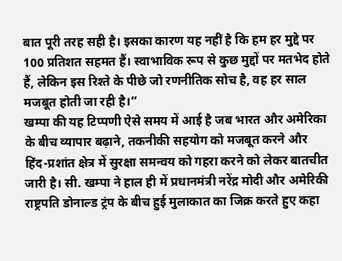बात पूरी तरह सही है। इसका कारण यह नहीं है कि हम हर मुद्दे पर 100 प्रतिशत सहमत हैं। स्वाभाविक रूप से कुछ मुद्दों पर मतभेद होते हैं, लेकिन इस रिश्ते के पीछे जो रणनीतिक सोच है, वह हर साल मजबूत होती जा रही है।”
खम्पा की यह टिप्पणी ऐसे समय में आई है जब भारत और अमेरिका के बीच व्यापार बढ़ाने, तकनीकी सहयोग को मजबूत करने और हिंद-प्रशांत क्षेत्र में सुरक्षा समन्वय को गहरा करने को लेकर बातचीत जारी है। सी. खम्पा ने हाल ही में प्रधानमंत्री नरेंद्र मोदी और अमेरिकी राष्ट्रपति डोनाल्ड ट्रंप के बीच हुई मुलाकात का जिक्र करते हुए कहा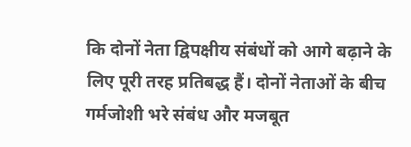कि दोनों नेता द्विपक्षीय संबंधों को आगे बढ़ाने के लिए पूरी तरह प्रतिबद्ध हैं। दोनों नेताओं के बीच गर्मजोशी भरे संबंध और मजबूत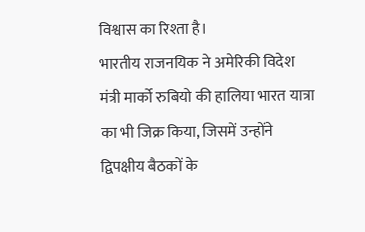विश्वास का रिश्ता है।
भारतीय राजनयिक ने अमेरिकी विदेश मंत्री मार्को रुबियो की हालिया भारत यात्रा का भी जिक्र किया, जिसमें उन्होंने द्विपक्षीय बैठकों के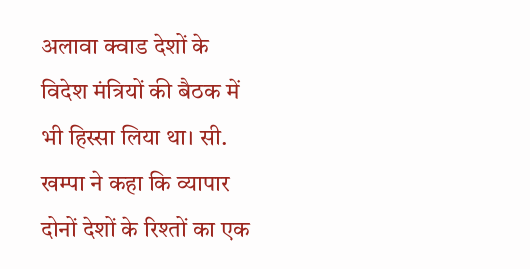अलावा क्वाड देशों के विदेश मंत्रियों की बैठक में भी हिस्सा लिया था। सी. खम्पा ने कहा कि व्यापार दोनों देशों के रिश्तों का एक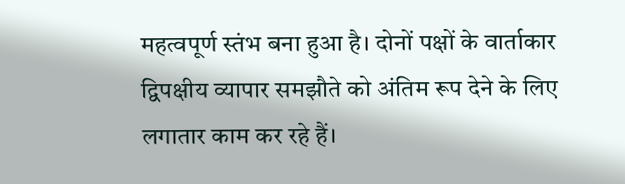महत्वपूर्ण स्तंभ बना हुआ है। दोनों पक्षों के वार्ताकार द्विपक्षीय व्यापार समझौते को अंतिम रूप देने के लिए लगातार काम कर रहे हैं।